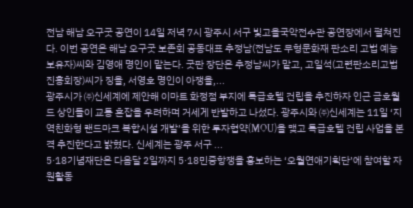전남 해남 오구굿 공연이 14일 저녁 7시 광주시 서구 빛고을국악전수관 공연장에서 펼쳐진다. 이번 공연은 해남 오구굿 보존회 공동대표 추정남(전남도 무형문화재 판소리 고법 예능보유자)씨와 김영애 명인이 맡는다. 굿판 장단은 추정남씨가 맡고, 고일석(고련판소리고법 진흥회장)씨가 징을, 서영호 명인이 아쟁을,...
광주시가 ㈜신세계에 제안해 이마트 화정점 부지에 특급호텔 건립을 추진하자 인근 금호월드 상인들이 교통 혼잡을 우려하며 거세게 반발하고 나섰다. 광주시와 ㈜신세계는 11일 ‘지역친화형 랜드마크 복합시설 개발’을 위한 투자협약(MOU)을 맺고 특급호텔 건립 사업을 본격 추진한다고 밝혔다. 신세계는 광주 서구 ...
5·18기념재단은 다음달 2일까지 5·18민중항쟁을 홍보하는 ‘오월연애기획단’에 참여할 자원활동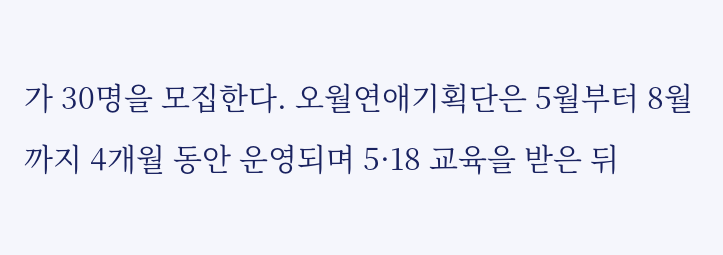가 30명을 모집한다. 오월연애기획단은 5월부터 8월까지 4개월 동안 운영되며 5·18 교육을 받은 뒤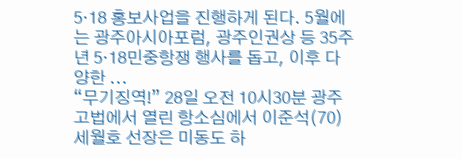5·18 홍보사업을 진행하게 된다. 5월에는 광주아시아포럼, 광주인권상 등 35주년 5·18민중항쟁 행사를 돕고, 이후 다양한 ...
“무기징역!” 28일 오전 10시30분 광주고법에서 열린 항소심에서 이준석(70) 세월호 선장은 미동도 하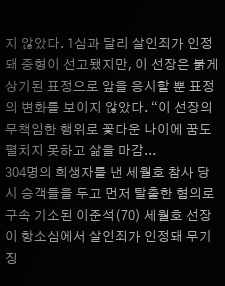지 않았다. 1심과 달리 살인죄가 인정돼 중형이 선고됐지만, 이 선장은 붉게 상기된 표정으로 앞을 응시할 뿐 표정의 변화를 보이지 않았다. “이 선장의 무책임한 행위로 꽃다운 나이에 꿈도 펼치지 못하고 삶을 마감...
304명의 희생자를 낸 세월호 참사 당시 승객들을 두고 먼저 탈출한 혐의로 구속 기소된 이준석(70) 세월호 선장이 항소심에서 살인죄가 인정돼 무기징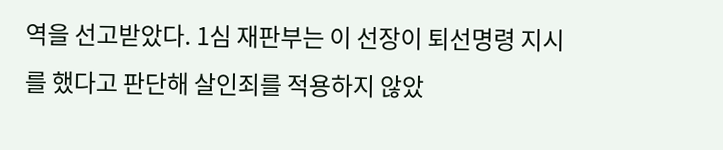역을 선고받았다. 1심 재판부는 이 선장이 퇴선명령 지시를 했다고 판단해 살인죄를 적용하지 않았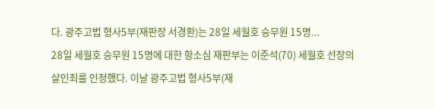다. 광주고법 형사5부(재판장 서경환)는 28일 세월호 승무원 15명...
28일 세월호 승무원 15명에 대한 항소심 재판부는 이준석(70) 세월호 선장의 살인죄를 인정했다. 이날 광주고법 형사5부(재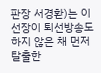판장 서경환)는 이 선장이 퇴선방송도 하지 않은 채 먼저 탈출한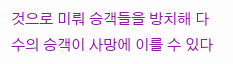것으로 미뤄 승객들을 방치해 다수의 승객이 사망에 이를 수 있다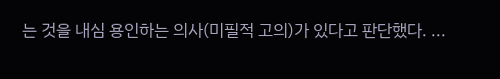는 것을 내심 용인하는 의사(미필적 고의)가 있다고 판단했다. ...